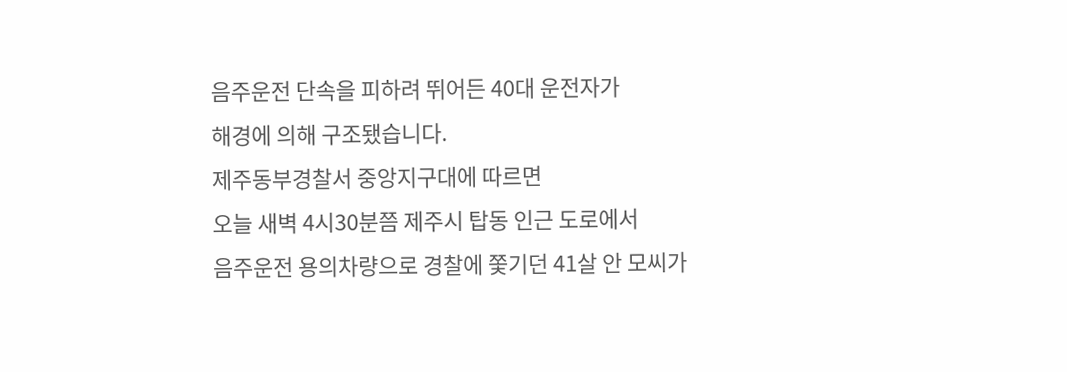음주운전 단속을 피하려 뛰어든 40대 운전자가
해경에 의해 구조됐습니다.
제주동부경찰서 중앙지구대에 따르면
오늘 새벽 4시30분쯤 제주시 탑동 인근 도로에서
음주운전 용의차량으로 경찰에 쫓기던 41살 안 모씨가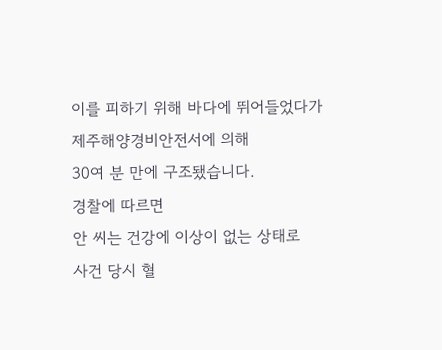이를 피하기 위해 바다에 뛰어들었다가
제주해양경비안전서에 의해
30여 분 만에 구조됐습니다.
경찰에 따르면
안 씨는 건강에 이상이 없는 상태로
사건 당시 혈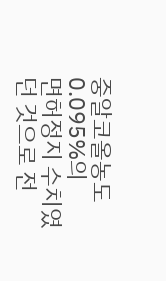중알코올농도 0.095%의
면허정지 수치였던 것으로 전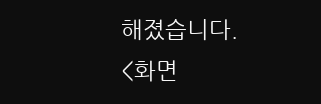해졌습니다.
<화면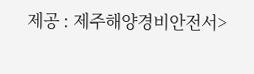제공 : 제주해양경비안전서>